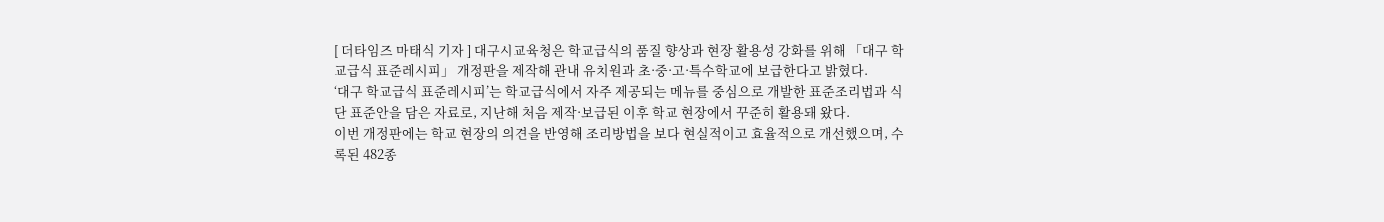[ 더타임즈 마태식 기자 ] 대구시교육청은 학교급식의 품질 향상과 현장 활용성 강화를 위해 「대구 학교급식 표준레시피」 개정판을 제작해 관내 유치원과 초·중·고·특수학교에 보급한다고 밝혔다.
‘대구 학교급식 표준레시피’는 학교급식에서 자주 제공되는 메뉴를 중심으로 개발한 표준조리법과 식단 표준안을 담은 자료로, 지난해 처음 제작·보급된 이후 학교 현장에서 꾸준히 활용돼 왔다.
이번 개정판에는 학교 현장의 의견을 반영해 조리방법을 보다 현실적이고 효율적으로 개선했으며, 수록된 482종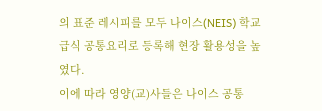의 표준 레시피를 모두 나이스(NEIS) 학교급식 공통요리로 등록해 현장 활용성을 높였다.
이에 따라 영양(교)사들은 나이스 공통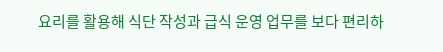요리를 활용해 식단 작성과 급식 운영 업무를 보다 편리하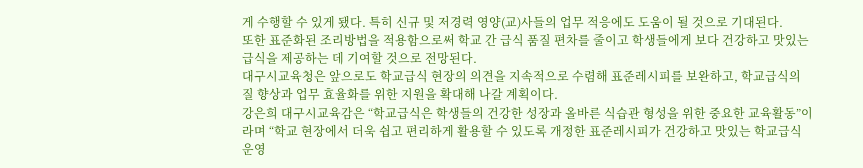게 수행할 수 있게 됐다. 특히 신규 및 저경력 영양(교)사들의 업무 적응에도 도움이 될 것으로 기대된다.
또한 표준화된 조리방법을 적용함으로써 학교 간 급식 품질 편차를 줄이고 학생들에게 보다 건강하고 맛있는 급식을 제공하는 데 기여할 것으로 전망된다.
대구시교육청은 앞으로도 학교급식 현장의 의견을 지속적으로 수렴해 표준레시피를 보완하고, 학교급식의 질 향상과 업무 효율화를 위한 지원을 확대해 나갈 계획이다.
강은희 대구시교육감은 “학교급식은 학생들의 건강한 성장과 올바른 식습관 형성을 위한 중요한 교육활동”이라며 “학교 현장에서 더욱 쉽고 편리하게 활용할 수 있도록 개정한 표준레시피가 건강하고 맛있는 학교급식 운영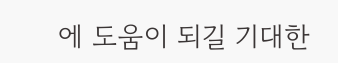에 도움이 되길 기대한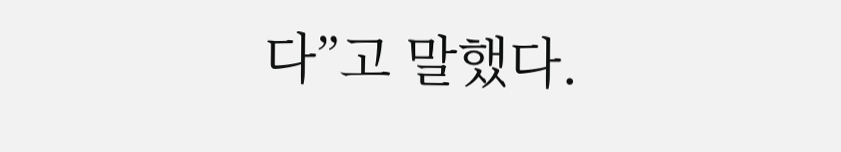다”고 말했다.